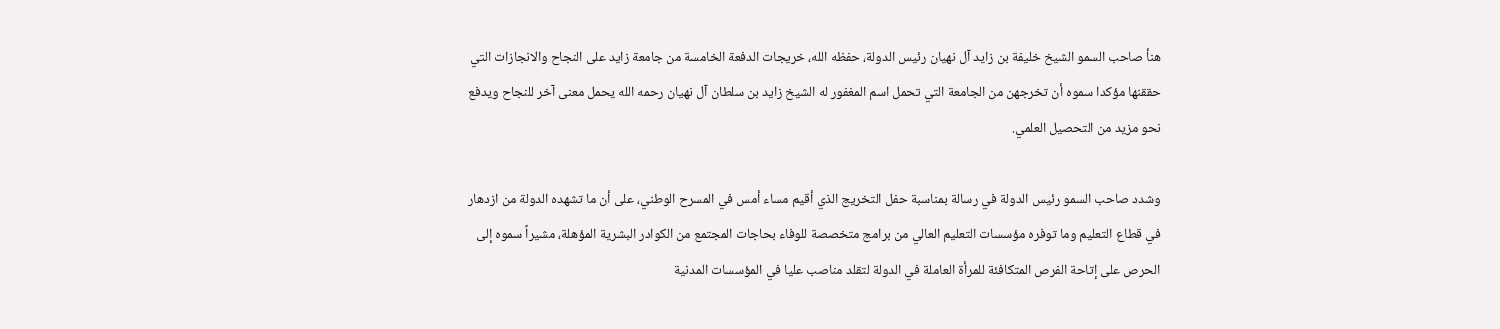هنأ صاحب السمو الشيخ خليفة بن زايد آل نهيان رئيس الدولة، حفظه الله، خريجات الدفعة الخامسة من جامعة زايد على النجاح والانجازات التي حققنها مؤكدا سموه أن تخرجهن من الجامعة التي تحمل اسم المغفور له الشيخ زايد بن سلطان آل نهيان رحمه الله يحمل معنى آخر للنجاح ويدفع نحو مزيد من التحصيل العلمي.

وشدد صاحب السمو رئيس الدولة في رسالة بمناسبة حفل التخريج الذي أقيم مساء أمس في المسرح الوطني، على أن ما تشهده الدولة من ازدهار في قطاع التعليم وما توفره مؤسسات التعليم العالي من برامج متخصصة للوفاء بحاجات المجتمع من الكوادر البشرية المؤهلة، مشيراً سموه إلى الحرص على إتاحة الفرص المتكافئة للمرأة العاملة في الدولة لتقلد مناصب عليا في المؤسسات المدنية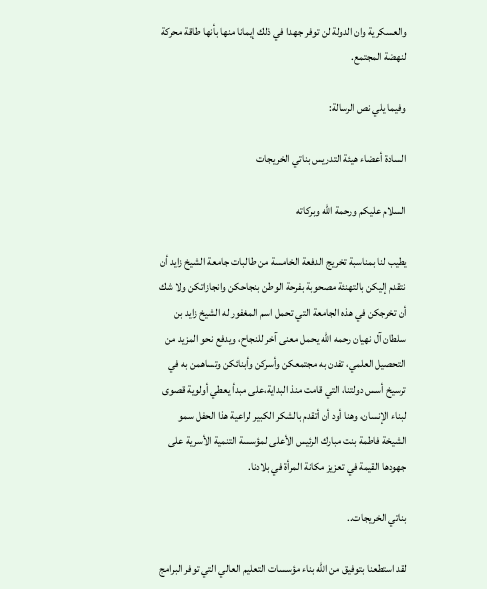والعسكرية وان الدولة لن توفر جهدا في ذلك إيمانا منها بأنها طاقة محركة لنهضة المجتمع.

وفيما يلي نص الرسالة:

السادة أعضاء هيئة التدريس بناتي الخريجات

السلام عليكم ورحمة الله وبركاته

يطيب لنا بمناسبة تخريج الدفعة الخامسة من طالبات جامعة الشيخ زايد أن نتقدم إليكن بالتهنئة مصحوبة بفرحة الوطن بنجاحكن وانجازاتكن ولا شك أن تخرجكن في هذه الجامعة التي تحمل اسم المغفور له الشيخ زايد بن سلطان آل نهيان رحمه الله يحمل معنى آخر للنجاح، ويدفع نحو المزيد من التحصيل العلمي، تفدن به مجتمعكن وأسركن وأبنائكن وتساهمن به في ترسيخ أسس دولتنا، التي قامت منذ البداية،على مبدأ يعطي أولوية قصوى لبناء الإنسان، وهنا أود أن أتقدم بالشكر الكبير لراعية هذا الحفل سمو الشيخة فاطمة بنت مبارك الرئيس الأعلى لمؤسسة التنمية الأسرية على جهودها القيمة في تعزيز مكانة المرأة في بلادنا.

بناتي الخريجات..

لقد استطعنا بتوفيق من الله بناء مؤسسات التعليم العالي التي توفر البرامج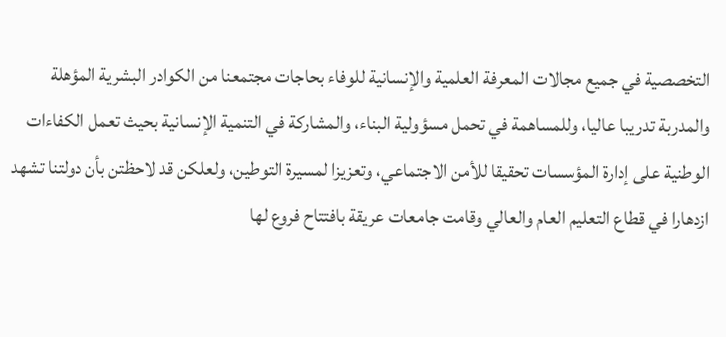التخصصية في جميع مجالات المعرفة العلمية والإنسانية للوفاء بحاجات مجتمعنا من الكوادر البشرية المؤهلة والمدربة تدريبا عاليا، وللمساهمة في تحمل مسؤولية البناء، والمشاركة في التنمية الإنسانية بحيث تعمل الكفاءات الوطنية على إدارة المؤسسات تحقيقا للأمن الاجتماعي، وتعزيزا لمسيرة التوطين، ولعلكن قد لاحظتن بأن دولتنا تشهد ازدهارا في قطاع التعليم العام والعالي وقامت جامعات عريقة بافتتاح فروع لها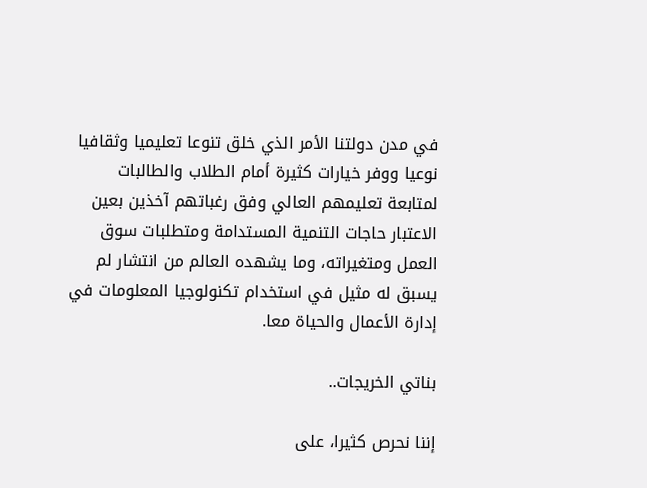في مدن دولتنا الأمر الذي خلق تنوعا تعليميا وثقافيا نوعيا ووفر خيارات كثيرة أمام الطلاب والطالبات لمتابعة تعليمهم العالي وفق رغباتهم آخذين بعين الاعتبار حاجات التنمية المستدامة ومتطلبات سوق العمل ومتغيراته، وما يشهده العالم من انتشار لم يسبق له مثيل في استخدام تكنولوجيا المعلومات في إدارة الأعمال والحياة معا.

بناتي الخريجات..

إننا نحرص كثيرا، على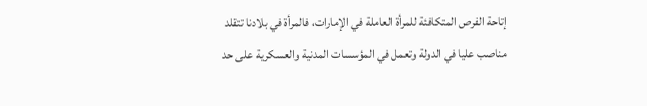إتاحة الفرص المتكافئة للمرأة العاملة في الإمارات، فالمرأة في بلادنا تتقلد مناصب عليا في الدولة وتعمل في المؤسسات المدنية والعسكرية على حد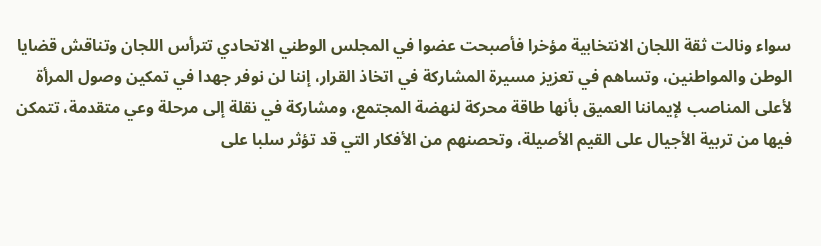سواء ونالت ثقة اللجان الانتخابية مؤخرا فأصبحت عضوا في المجلس الوطني الاتحادي تترأس اللجان وتناقش قضايا الوطن والمواطنين، وتساهم في تعزيز مسيرة المشاركة في اتخاذ القرار، إننا لن نوفر جهدا في تمكين وصول المرأة لأعلى المناصب لإيماننا العميق بأنها طاقة محركة لنهضة المجتمع، ومشاركة في نقلة إلى مرحلة وعي متقدمة، تتمكن فيها من تربية الأجيال على القيم الأصيلة، وتحصنهم من الأفكار التي قد تؤثر سلبا على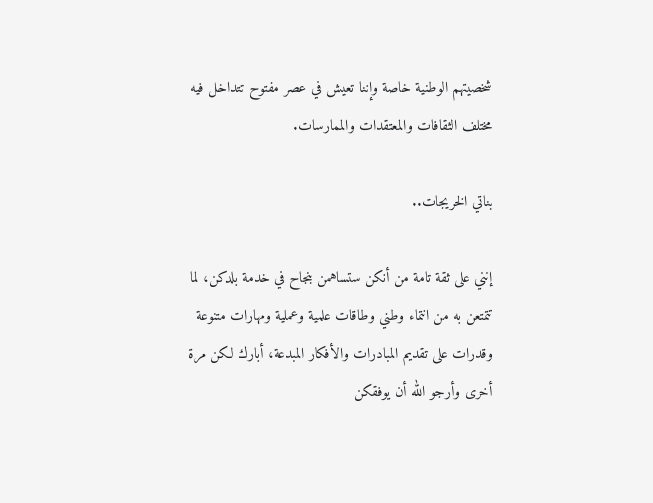شخصيتهم الوطنية خاصة وإننا تعيش في عصر مفتوح تتداخل فيه مختلف الثقافات والمعتقدات والممارسات.

بناتي الخريجات..

إنني على ثقة تامة من أنكن ستساهمن بنجاح في خدمة بلدكن، لما تتمتعن به من انتماء وطني وطاقات علمية وعملية ومهارات متنوعة وقدرات على تقديم المبادرات والأفكار المبدعة، أبارك لكن مرة أخرى وأرجو الله أن يوفقكن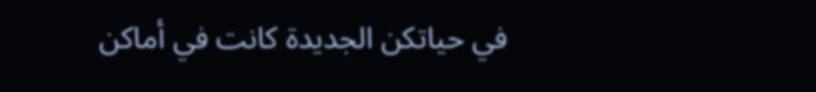في حياتكن الجديدة كانت في أماكن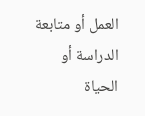العمل أو متابعة الدراسة أو الحياة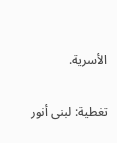الأسرية.

تغطية: لبنى أنور